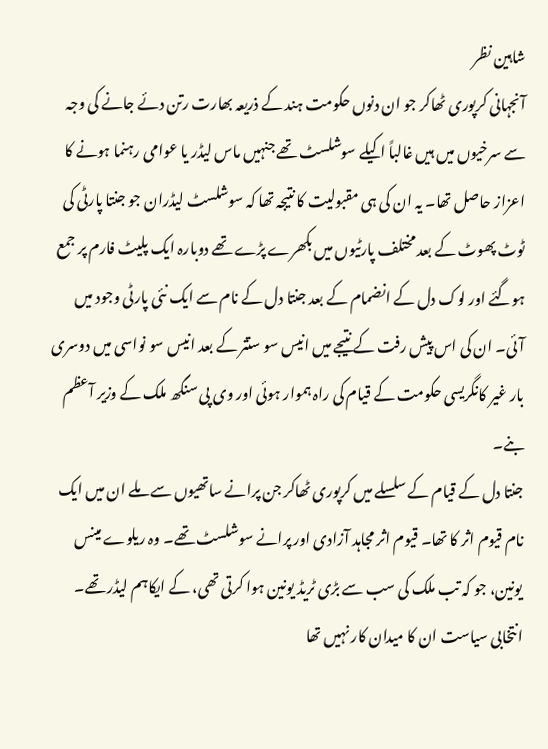شاہین نظر
آنجہانی کرپوری ٹھاکر جو ان دنوں حکومت ہند کے ذریعہ بھارت رتن دئے جانے کی وجہ سے سرخیوں میں ہیں غالباً اکیلے سوشلسٹ تھے جنہیں ماس لیڈر یا عوامی رہنما ہونے کا اعزاز حاصل تھا۔ یہ ان کی ہی مقبولیت کا نتیجہ تھا کہ سوشلسٹ لیڈران جو جنتا پارٹی کی ٹوٹ پھوٹ کے بعد مختلف پارٹیوں میں بکھرے پڑے تھے دوبارہ ایک پلیٹ فارم پر جمع ہوگئے اور لوک دل کے انضمام کے بعد جنتا دل کے نام سے ایک نئی پارٹی وجود میں آئی۔ ان کی اس پیش رفت کے نتیجے میں انیس سو ستتر کے بعد انیس سو نواسی میں دوسری بار غیر کانگریسی حکومت کے قیام کی راہ ہموار ہوئی اور وی پی سنگھ ملک کے وزیر آعظم بنے۔
جنتا دل کے قیام کے سلسلے میں کرپوری ٹھاکر جن پرانے ساتھیوں سے ملے ان میں ایک نام قیوم اثر کا تھا۔ قیوم اثر مجاہد آزادی اور پرانے سوشلسٹ تھے۔ وہ ریلوے مینس یونین، جو کہ تب ملک کی سب سے بڑی ٹریڈ یونین ہوا کرتی تھی، کے ایکاہم لیڈر تھے۔ انتخابی سیاست ان کا میدان کار نہیں تھا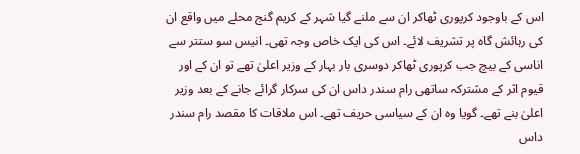اس کے باوجود کرپوری ٹھاکر ان سے ملنے گیا شہر کے کریم گنج محلے میں واقع ان کی رہائش گاہ پر تشریف لائے۔ اس کی ایک خاص وجہ تھی۔ انیس سو ستتر سے اناسی کے بیچ جب کرپوری ٹھاکر دوسری بار بہار کے وزیر اعلیٰ تھے تو ان کے اور قیوم اثر کے مشترکہ ساتھی رام سندر داس ان کی سرکار گرائے جانے کے بعد وزیر اعلیٰ بنے تھے۔ گویا وہ ان کے سیاسی حریف تھے۔ اس ملاقات کا مقصد رام سندر داس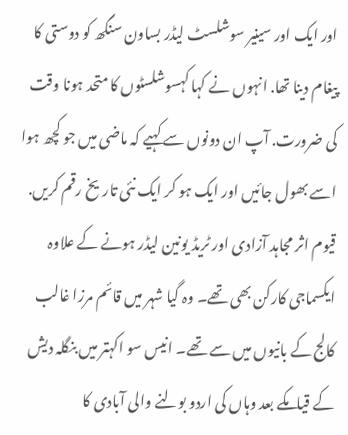اور ایک اور سینیر سوشلسٹ لیڈر بساون سنگھ کو دوستی کا پیغام دینا تھا. انہوں نے کہا کہسوشلسٹوں کا متحد ہونا وقت کی ضرورت. آپ ان دونوں سے کہیے کہ ماضی میں جو کچھ ہوا اسے بھول جائیں اور ایک ہو کر ایک نئی تاریخ رقم کریں.
قیوم اثر مجاہد آزادی اور ٹریڈ یونین لیڈر ہونے کے علاوہ ایکسماجی کارکن بھی تھے۔ وہ گیا شہر میں قائم مرزا غالب کالج کے بانیوں میں سے تھے۔ انیس سو اکہتر میں بنگلہ دیش کے قیامکے بعد وہاں کی اردو بولنے والی آبادی کا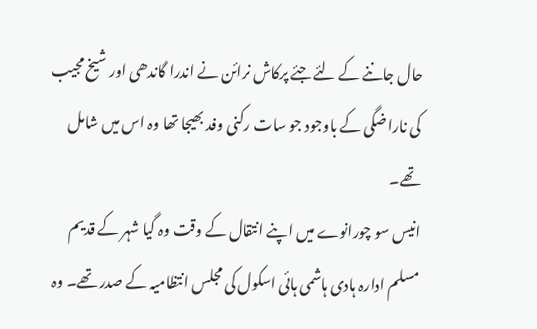حال جاننے کے لئے جئے پرکاش نرائن نے اندرا گاندھی اور شیخ مجیب کی ناراضگی کے باوجود جو سات رکنی وفد بھیجا تھا وہ اس میں شامل تھے۔
انیس سو چورانوے میں اپنے انتقال کے وقت وہ گیا شہر کے قدیم مسلم ادارہ ہادی ہاشمی ہائی اسکول کی مجلس انتظامیہ کے صدر تھے۔ وہ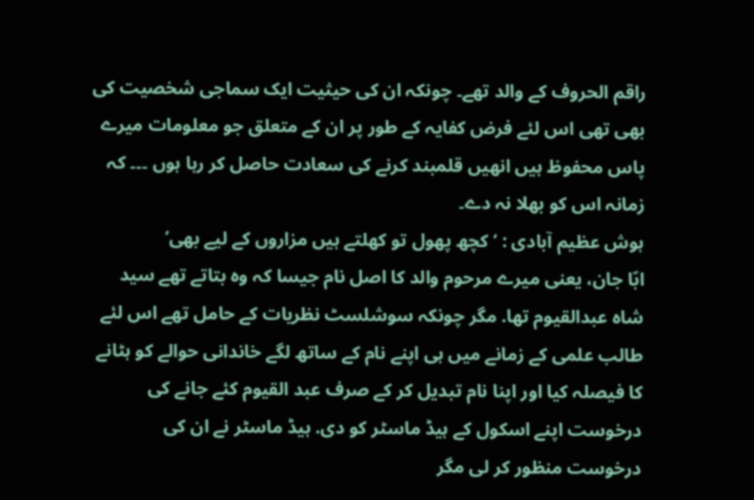راقم الحروف کے والد تھے۔ چونکہ ان کی حیثیت ایک سماجی شخصیت کی بھی تھی اس لئے فرض کفایہ کے طور پر ان کے متعلق جو معلومات میرے پاس محفوظ ہیں انھیں قلمبند کرنے کی سعادت حاصل کر رہا ہوں ۔۔۔ کہ زمانہ اس کو بھلا نہ دے۔
ہوش عظیم آبادی : ‘کچھ پھول تو کھلتے ہیں مزاروں کے لیے بھی’
ابّا جان، یعنی میرے مرحوم والد کا اصل نام جیسا کہ وہ بتاتے تھے سید شاہ عبدالقیوم تھا. مگر چونکہ سوشلسٹ نظریات کے حامل تھے اس لئے طالب علمی کے زمانے میں ہی اپنے نام کے ساتھ لگے خاندانی حوالے کو ہٹانے کا فیصلہ کیا اور اپنا نام تبدیل کر کے صرف عبد القیوم کئے جانے کی درخوست اپنے اسکول کے ہیڈ ماسٹر کو دی. ہیڈ ماسٹر نے ان کی درخوست منظور کر لی مگر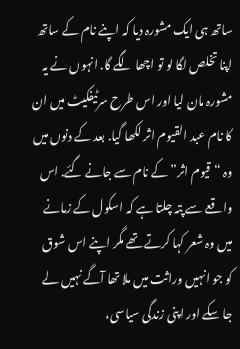ساتھ ہی ایک مشورہ دیا کہ اپنے نام کے ساتھ اپنا تخلص لگا لو تو اچھا لگے گا. انہوں نے یہ مشورہ مان لیا اور اس طرح سرٹیفکیٹ میں ان کا نام عبد القیوم اثر لکھا گیا. بعد کے دنوں میں وہ “قیوم اثر” کے نام سے جانے گئے. اس واقعے سے پتہ چلتا ہے کہ اسکول کے زمانے میں وہ شعر کہا کرتے تھے مگر اپنے اس شوق کو جو انہیں وراثت میں ملا تھا آگے نہیں لے جا سکے اور اپنی زندگی سیاسی،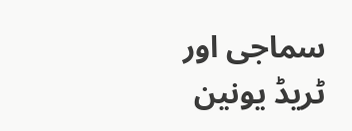سماجی اور ٹریڈ یونین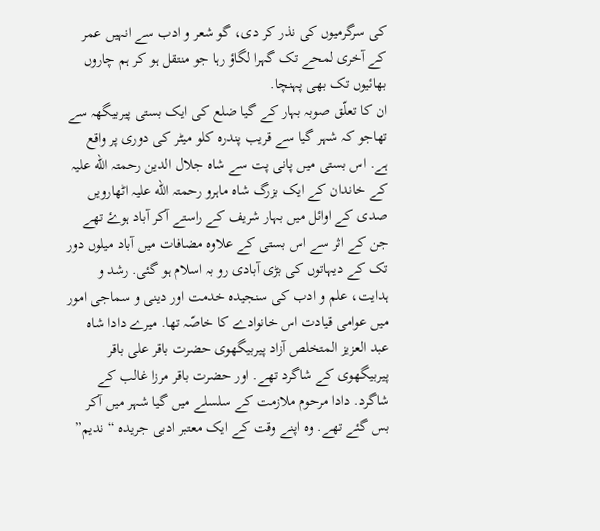کی سرگرمیوں کی نذر کر دی، گو شعر و ادب سے انہیں عمر کے آخری لمحے تک گہرا لگاؤ رہا جو منتقل ہو کر ہم چاروں بھائیوں تک بھی پہنچا.
ان کا تعلّق صوبہ بہار کے گیا ضلع کی ایک بستی پیربیگھہ سے تھاجو کہ شہر گیا سے قریب پندرہ کلو میٹر کی دوری پر واقع ہے. اس بستی میں پانی پت سے شاہ جلال الدین رحمتہ الله علیہ کے خاندان کے ایک بزرگ شاہ ماہرو رحمتہ الله علیہ اٹھارویں صدی کے اوائل میں بہار شریف کے راستے آکر آباد ہوۓ تھے جن کے اثر سے اس بستی کے علاوہ مضافات میں آباد میلوں دور تک کے دیہاتوں کی بڑی آبادی رو بہ اسلام ہو گئی. رشد و ہدایت، علم و ادب کی سنجیدہ خدمت اور دینی و سماجی امور میں عوامی قیادت اس خانوادے کا خاصّہ تھا. میرے دادا شاہ عبد العزیز المتخلص آزاد پیربیگھوی حضرت باقر علی باقر پیربیگھوی کے شاگرد تھے. اور حضرت باقر مرزا غالب کے شاگرد. دادا مرحوم ملازمت کے سلسلے میں گیا شہر میں آکر بس گئے تھے. وہ اپنے وقت کے ایک معتبر ادبی جریدہ “ندیم”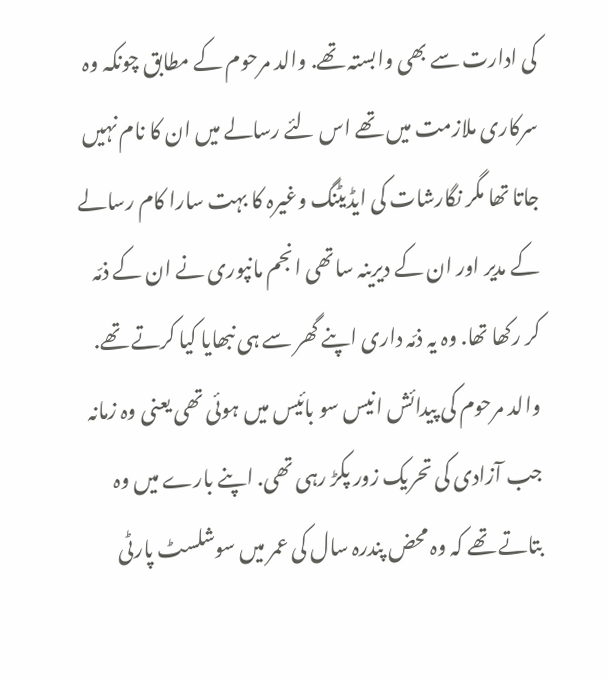کی ادارت سے بھی وابستہ تھے. والد مرحوم کے مطابق چونکہ وہ سرکاری ملازمت میں تھے اس لئے رسالے میں ان کا نام نہیں جاتا تھا مگر نگارشات کی ایڈیٹنگ وغیرہ کا بہت سارا کام رسالے کے مدیر اور ان کے دیرینہ ساتھی انجم مانپوری نے ان کے ذمّہ کر رکھا تھا. وہ یہ ذمّہ داری اپنے گھر سے ہی نبھایا کیا کرتے تھے.
والد مرحوم کی پیدائش انیس سو بائیس میں ہوئی تھی یعنی وہ زمانہ جب آزادی کی تحریک زور پکڑ رہی تھی. اپنے بارے میں وہ بتاتے تھے کہ وہ محض پندرہ سال کی عمر میں سوشلسٹ پارٹی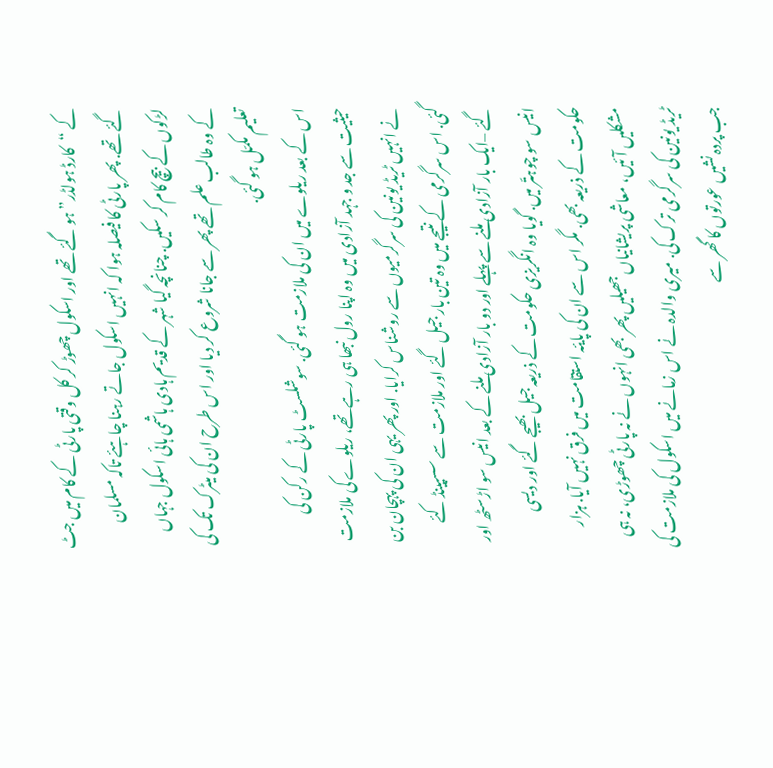کے “کارڈ ہولڈر” ہو گئے تھے اور اسکول چھوڑ کر کل وقتی پارٹی کے کام میں جٹ گئے تھے. پھر پارٹی کا فیصلہ ہوا کہ انہیں اسکول جاتے رہنا چاہئے تاکہ مسلمان لڑکوں کے بیچ کام کر سکیں. چنانچہ گیا شہر کے قدیم ہادی ہاشمی ہائی اسکول جہاں کے وہ طالب علم تھے پھر سے جانا شروع کر دیا اور اس طرح ان کی میٹرک تک کی تعلیم مکمّل ہو گئی.
اس کے بعد ریلوے میں ان کی ملازمت ہو گئی. سوشلسٹ پارٹی کے رکن کی حیثیت سے جد و جہد آزادی میں وہ اپنا رول نبھا ہی رہےتھے، ریلوے کی ملازمت نے انہیں ٹریڈ یونین کی سرگرمیوں سے روشناس کرایا. اور پھر یہی ان کی پہچان بن گئی. اس سرگرمی کے نتیجے میں وہ تین بار جیل گئے اور ملازمت سے سسپینڈ کئے گئے –ایک بار آزادی ملنے سے پہلے اور دو بار آزادی ملنے کے بعد انیس سو اڑسٹھ اور انیس سو چوہتّر میں. گویا وہ انگریزی حکومت کے ذریعہ جیل بھیجے گئے اور دیسی حکومت کے ذریعہ بھی. مگر اس سے ان کی پایئہ استقامت میں فرق نہیں آیا. ہزار مشکلیں آئیں، معاشی پریشانیاں جھیلیں پھر بھی انہوں نے نہ پارٹی چھوڑی، نہ ہی ٹریڈ یونین کی سرگرمی ترک کی. میری والدہ نے اس زمانے میں اسکول کی ملازمت کی جب پردہ نشیں عورتوں کا گھر سے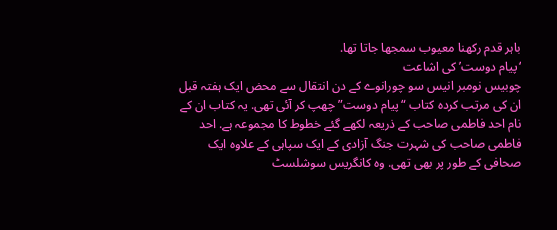باہر قدم رکھنا معیوب سمجھا جاتا تھا.
‘پیام دوست’ کی اشاعت
چوبیس نومبر انیس سو چورانوے کے دن انتقال سے محض ایک ہفتہ قبل ان کی مرتب کردہ کتاب “پیام دوست” چھپ کر آئی تھی. یہ کتاب ان کے نام احد فاطمی صاحب کے ذریعہ لکھے گئے خطوط کا مجموعہ ہے. احد فاطمی صاحب کی شہرت جنگ آزادی کے ایک سپاہی کے علاوہ ایک صحافی کے طور پر بھی تھی. وہ کانگریس سوشلسٹ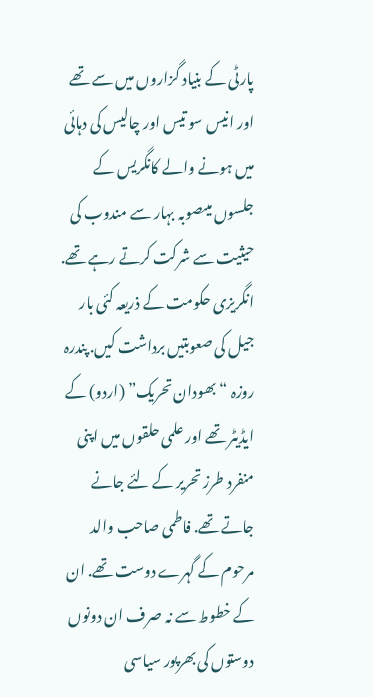پارٹی کے بنیاد گزاروں میں سے تھے اور انیس سو تیس اور چالیس کی دہائی میں ہونے والے کانگریس کے جلسوں میںصوبہ بہار سے مندوب کی حیثیت سے شرکت کرتے رہے تھے. انگریزی حکومت کے ذریعہ کئی بار جیل کی صعوبتیں برداشت کیں. پندرہ روزہ “بھودان تحریک” (اردو) کے ایڈیٹر تھے اور علمی حلقوں میں اپنی منفرد طرز تحریر کے لئے جانے جاتے تھے. فاطمی صاحب والد مرحوم کے گہرے دوست تھے. ان کے خطوط سے نہ صرف ان دونوں دوستوں کی بھرپور سیاسی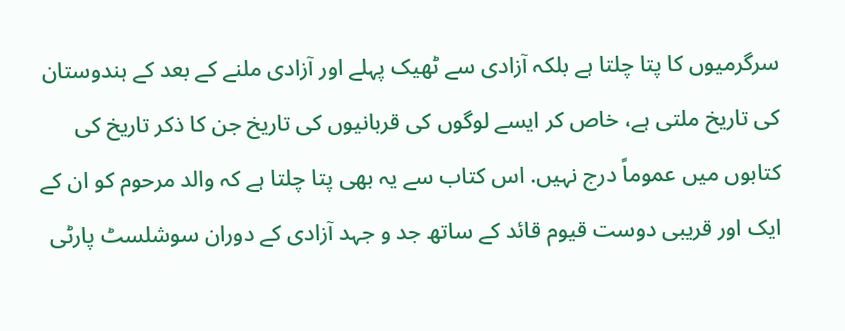سرگرمیوں کا پتا چلتا ہے بلکہ آزادی سے ٹھیک پہلے اور آزادی ملنے کے بعد کے ہندوستان کی تاریخ ملتی ہے، خاص کر ایسے لوگوں کی قربانیوں کی تاریخ جن کا ذکر تاریخ کی کتابوں میں عموماً درج نہیں. اس کتاب سے یہ بھی پتا چلتا ہے کہ والد مرحوم کو ان کے ایک اور قریبی دوست قیوم قائد کے ساتھ جد و جہد آزادی کے دوران سوشلسٹ پارٹی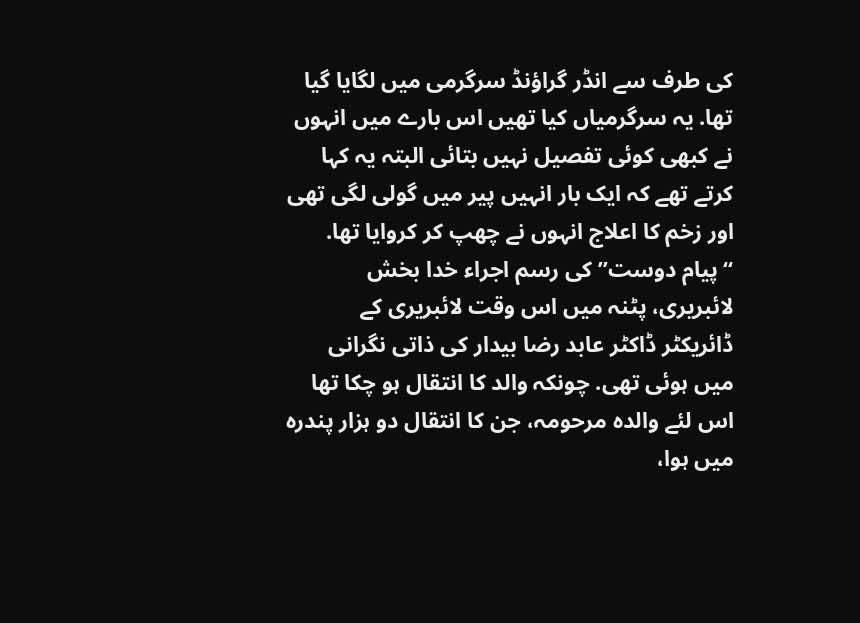کی طرف سے انڈر گراؤنڈ سرگرمی میں لگایا گیا تھا. یہ سرگرمیاں کیا تھیں اس بارے میں انہوں نے کبھی کوئی تفصیل نہیں بتائی البتہ یہ کہا کرتے تھے کہ ایک بار انہیں پیر میں گولی لگی تھی اور زخم کا اعلاج انہوں نے چھپ کر کروایا تھا.
“پیام دوست” کی رسم اجراء خدا بخش لائبریری، پٹنہ میں اس وقت لائبریری کے ڈائریکٹر ڈاکٹر عابد رضا بیدار کی ذاتی نگرانی میں ہوئی تھی. چونکہ والد کا انتقال ہو چکا تھا اس لئے والدہ مرحومہ، جن کا انتقال دو ہزار پندرہ میں ہوا،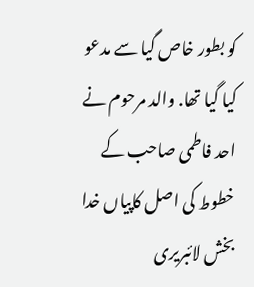کو بطور خاص گیا سے مدعو کیا گیا تھا. والد مرحوم نے احد فاطمی صاحب کے خطوط کی اصل کاپیاں خدا بخش لائبریری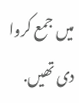میں جمع کروا دی تھیں.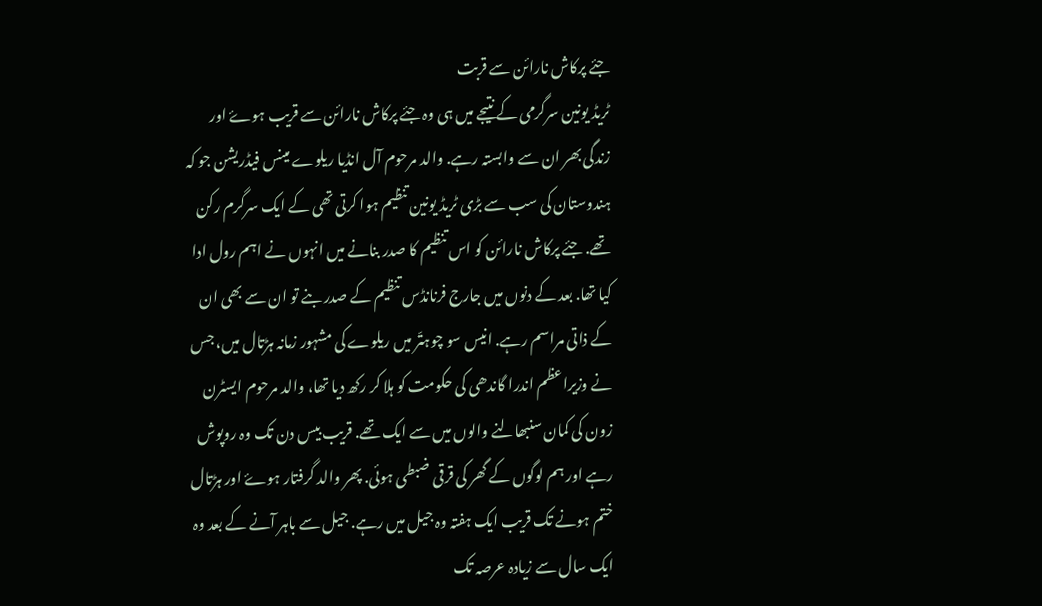جئے پرکاش نارائن سے قربت
ٹریڈ یونین سرگرمی کے نتیجے میں ہی وہ جئے پرکاش نارائن سے قریب ہوۓ اور زندگی بھر ان سے وابستہ رہے. والد مرحوم آل انڈیا ریلوے مینس فیڈریشن جو کہ ہندوستان کی سب سے بڑی ٹریڈ یونین تنظیم ہوا کرتی تھی کے ایک سرگرم رکن تھے. جئے پرکاش نارائن کو اس تنظیم کا صدر بنانے میں انہوں نے اہم رول ادا کیا تھا. بعد کے دنوں میں جارج فرنانڈس تنظیم کے صدر بنے تو ان سے بھی ان کے ذاتی مراسم رہے. انیس سو چوہتّر میں ریلوے کی مشہور زمانہ ہڑتال میں، جس نے وزیراعظم اندرا گاندھی کی حکومت کو ہلا کر رکھ دیا تھا، والد مرحوم ایسٹرن زون کی کمان سنبھالنے والوں میں سے ایک تھے. قریب بیس دن تک وہ روپوش رہے اور ہم لوگوں کے گھر کی قرقی ضبطی ہوئی. پھر والد گرفتار ہوۓ اور ہڑتال ختم ہونے تک قریب ایک ہفتہ وہ جیل میں رہے. جیل سے باہر آنے کے بعد وہ ایک سال سے زیادہ عرصہ تک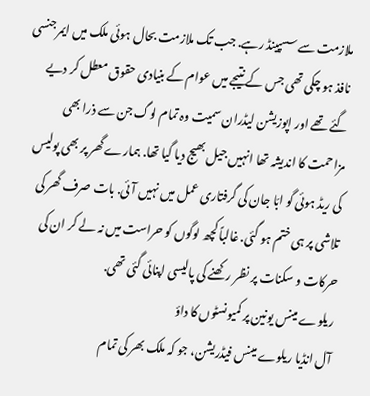ملازمت سے سسپینڈ رہے. جب تک ملازمت بحال ہوئی ملک میں ایمرجنسی نافذ ہو چکی تھی جس کے نتیجے میں عوام کے بنیادی حقوق معطل کر دیے گئے تھے اور اپوزیشن لیڈران سمیت وہ تمام لوگ جن سے ذرا بھی مزاحمت کا اندیشہ تھا انہیں جیل بھیج دیا گیا تھا. ہمارے گھر پر بھی پولیس کی ریڈ ہوئی گو ابّا جان کی گرفتاری عمل میں نہیں آئی. بات صرف گھر کی تلاشی پر ہی ختم ہو گئی. غالباً کچھ لوگوں کو حراست میں نہ لے کر ان کی حرکات و سکنات پر نظر رکھنے کی پالیسی اپنائی گئی تھی.
ریلوے مینس یونین پر کمیونسٹوں کا داؤ
آل انڈیا ریلوے مینس فیڈریشن، جو کہ ملک بھر کی تمام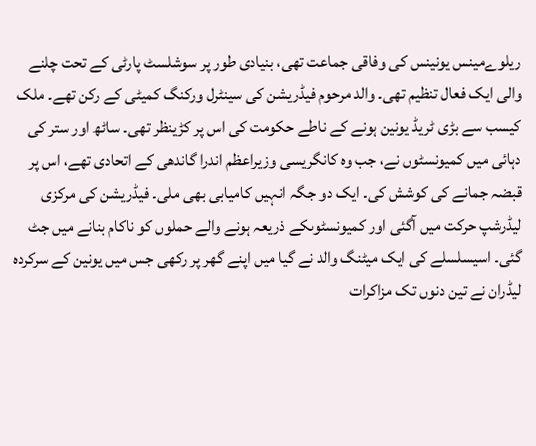ریلوےمینس یونینس کی وفاقی جماعت تھی، بنیادی طور پر سوشلسٹ پارٹی کے تحت چلنے والی ایک فعال تنظیم تھی۔ والد مرحوم فیڈریشن کی سینٹرل ورکنگ کمیٹی کے رکن تھے۔ ملک کیسب سے بڑی ٹریڈ یونین ہونے کے ناطے حکومت کی اس پر کڑینظر تھی۔ ساٹھ اور ستر کی دہائی میں کمیونسٹوں نے، جب وہ کانگریسی وزیراعظم اندرا گاندھی کے اتحادی تھے، اس پر قبضہ جمانے کی کوشش کی۔ ایک دو جگہ انہیں کامیابی بھی ملی۔ فیڈریشن کی مرکزی لیڈرشپ حرکت میں آگئی اور کمیونسٹوںکے ذریعہ ہونے والے حملوں کو ناکام بنانے میں جٹ گئی۔ اسیسلسلے کی ایک میٹنگ والد نے گیا میں اپنے گھر پر رکھی جس میں یونین کے سرکردہ لیڈران نے تین دنوں تک مزاکرات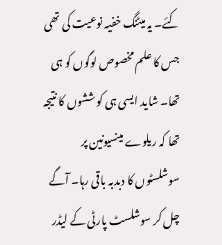کئے۔ یہ میٹنگ خفیہ نوعیت کی تھی جس کا علم مخصوص لوگوں کو ہی تھا۔ شاید ایسی ہی کوششوں کا نتیجہ تھا کہ ریلوے مینسیونین پر سوشلسٹوں کا دبدبہ باقی رہا۔ آگے چل کر سوشلسٹ پارٹی کے لیڈر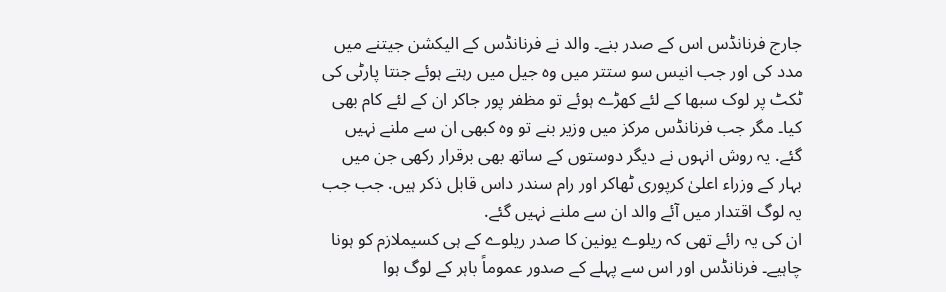جارج فرنانڈس اس کے صدر بنے۔ والد نے فرنانڈس کے الیکشن جیتنے میں مدد کی اور جب انیس سو ستتر میں وہ جیل میں رہتے ہوئے جنتا پارٹی کی ٹکٹ پر لوک سبھا کے لئے کھڑے ہوئے تو مظفر پور جاکر ان کے لئے کام بھی کیا۔ مگر جب فرنانڈس مرکز میں وزیر بنے تو وہ کبھی ان سے ملنے نہیں گئے. یہ روش انہوں نے دیگر دوستوں کے ساتھ بھی برقرار رکھی جن میں بہار کے وزراء اعلیٰ کرپوری ٹھاکر اور رام سندر داس قابل ذکر ہیں. جب جب یہ لوگ اقتدار میں آئے والد ان سے ملنے نہیں گئے.
ان کی یہ رائے تھی کہ ریلوے یونین کا صدر ریلوے کے ہی کسیملازم کو ہونا چاہیے۔ فرنانڈس اور اس سے پہلے کے صدور عموماً باہر کے لوگ ہوا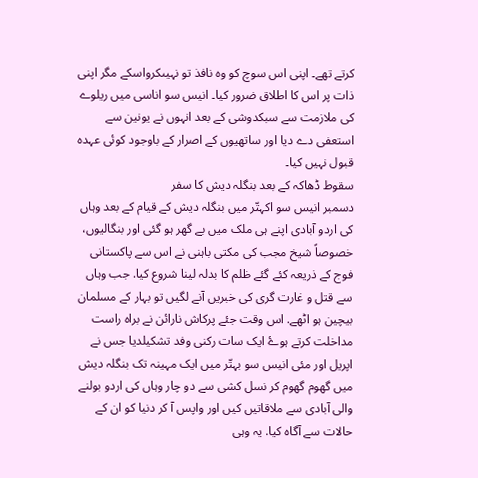کرتے تھے۔ اپنی اس سوچ کو وہ نافذ تو نہیںکرواسکے مگر اپنی ذات پر اس کا اطلاق ضرور کیا۔ انیس سو اناسی میں ریلوے کی ملازمت سے سبکدوشی کے بعد انہوں نے یونین سے استعفی دے دیا اور ساتھیوں کے اصرار کے باوجود کوئی عہدہ قبول نہیں کیا۔
سقوط ڈھاکہ کے بعد بنگلہ دیش کا سفر
دسمبر انیس سو اکہتّر میں بنگلہ دیش کے قیام کے بعد وہاں کی اردو آبادی اپنے ہی ملک میں بے گھر ہو گئی اور بنگالیوں، خصوصاً شیخ مجب کی مکتی باہنی نے اس سے پاکستانی فوج کے ذریعہ کئے گئے ظلم کا بدلہ لینا شروع کیا. جب وہاں سے قتل و غارت گری کی خبریں آنے لگیں تو بہار کے مسلمان بیچین ہو اٹھے. اس وقت جئے پرکاش نارائن نے براہ راست مداخلت کرتے ہوۓ ایک سات رکنی وفد تشکیلدیا جس نے اپریل اور مئی انیس سو بہتّر میں ایک مہینہ تک بنگلہ دیش میں گھوم گھوم کر نسل کشی سے دو چار وہاں کی اردو بولنے والی آبادی سے ملاقاتیں کیں اور واپس آ کر دنیا کو ان کے حالات سے آگاہ کیا. یہ وہی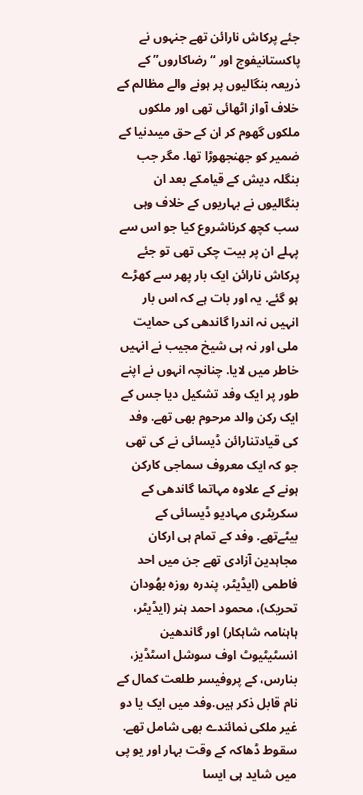جئے پرکاش نارائن تھے جنہوں نے پاکستانیفوج اور “رضاکاروں” کے ذریعہ بنگالیوں پر ہونے والے مظالم کے خلاف آواز اٹھائی تھی اور ملکوں ملکوں گھوم کر ان کے حق میںدنیا کے ضمیر کو جھنجھوڑا تھا. مگر جب بنگلہ دیش کے قیامکے بعد ان بنگالیوں نے بہاریوں کے خلاف وہی سب کچھ کرناشروع کیا جو اس سے پہلے ان پر بیت چکی تھی تو جئے پرکاش نارائن ایک بار پھر سے کھڑے ہو گئے. یہ اور بات ہے کہ اس بار انہیں نہ اندرا گاندھی کی حمایت ملی اور نہ ہی شیخ مجیب نے انہیں خاطر میں لایا. چنانچہ انہوں نے اپنے طور پر ایک وفد تشکیل دیا جس کے ایک رکن والد مرحوم بھی تھے. وفد کی قیادتنارائن ڈیسائی نے کی تھی جو کہ ایک معروف سماجی کارکن ہونے کے علاوہ مہاتما گاندھی کے سکریٹری مہادیو ڈیسائی کے بیٹےتھے. وفد کے تمام ہی ارکان مجاہدین آزادی تھے جن میں احد فاطمی (ایڈیٹر، پندرہ روزہ بھُودان تحریک)، محمود احمد ہنر (ایڈیٹر، ہاہنامہ شاہکار) اور گاندھین انسٹیٹیوٹ اوف سوشل اسٹڈیز، بنارس، کے پروفیسر طلعت کمال کے نام قابل ذکر ہیں.وفد میں ایک یا دو غیر ملکی نمائندے بھی شامل تھے.
سقوط ڈھاکہ کے وقت بہار اور یو پی میں شاید ہی ایسا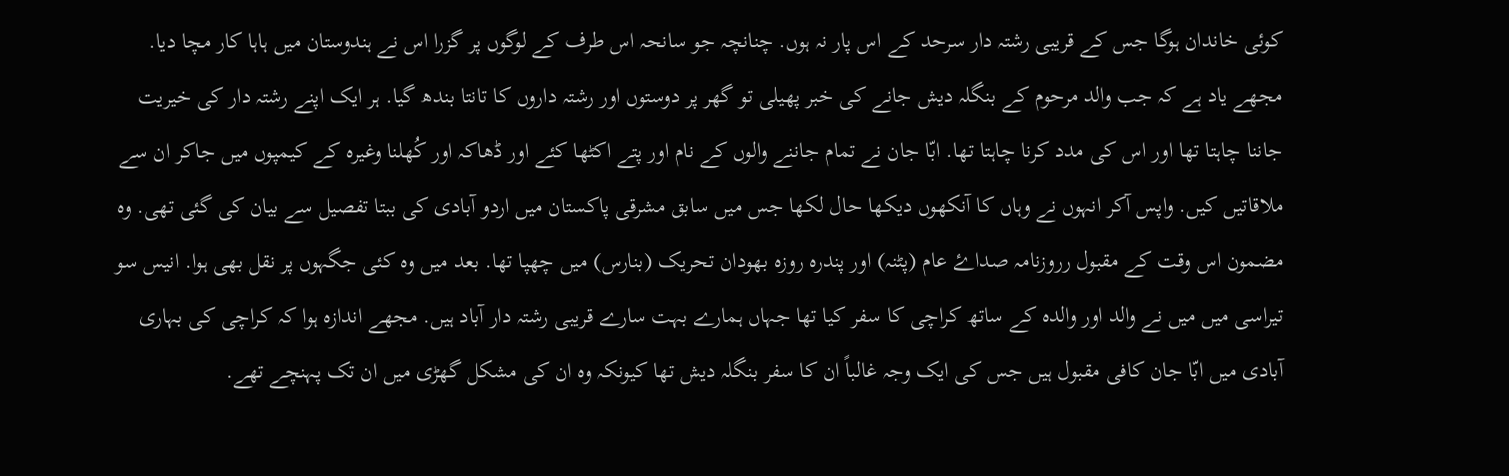کوئی خاندان ہوگا جس کے قریبی رشتہ دار سرحد کے اس پار نہ ہوں. چنانچہ جو سانحہ اس طرف کے لوگوں پر گزرا اس نے ہندوستان میں ہاہا کار مچا دیا. مجھے یاد ہے کہ جب والد مرحوم کے بنگلہ دیش جانے کی خبر پھیلی تو گھر پر دوستوں اور رشتہ داروں کا تانتا بندھ گیا. ہر ایک اپنے رشتہ دار کی خیریت جاننا چاہتا تھا اور اس کی مدد کرنا چاہتا تھا. ابّا جان نے تمام جاننے والوں کے نام اور پتے اکٹھا کئے اور ڈھاکہ اور کُھلنا وغیرہ کے کیمپوں میں جاکر ان سے ملاقاتیں کیں. واپس آکر انہوں نے وہاں کا آنکھوں دیکھا حال لکھا جس میں سابق مشرقی پاکستان میں اردو آبادی کی ببتا تفصیل سے بیان کی گئی تھی. وہ مضمون اس وقت کے مقبول رروزنامہ صداۓ عام (پٹنہ) اور پندرہ روزہ بھودان تحریک (بنارس) میں چھپا تھا. بعد میں وہ کئی جگہوں پر نقل بھی ہوا. انیس سو تیراسی میں میں نے والد اور والدہ کے ساتھ کراچی کا سفر کیا تھا جہاں ہمارے بہت سارے قریبی رشتہ دار آباد ہیں. مجھے اندازہ ہوا کہ کراچی کی بہاری آبادی میں ابّا جان کافی مقبول ہیں جس کی ایک وجہ غالباً ان کا سفر بنگلہ دیش تھا کیونکہ وہ ان کی مشکل گھڑی میں ان تک پہنچے تھے.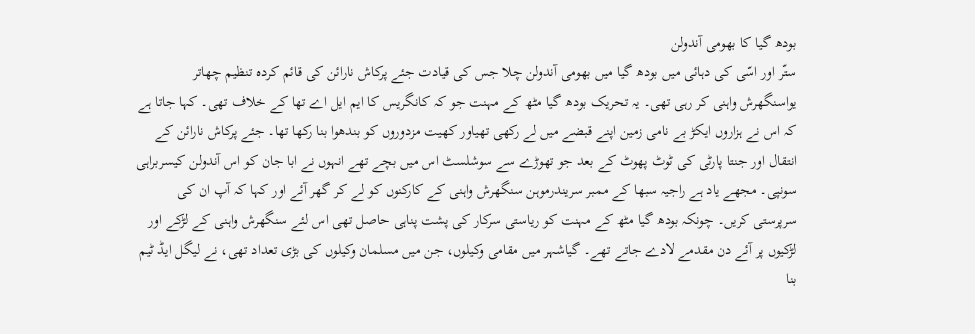بودھ گیا کا بھومی آندولن
ستّر اور اسّی کی دہائی میں بودھ گیا میں بھومی آندولن چلا جس کی قیادت جئے پرکاش نارائن کی قائم کردہ تنظیم چھاتر یواسنگھرش واہنی کر رہی تھی۔ یہ تحریک بودھ گیا مٹھ کے مہنت جو کہ کانگریس کا ایم ایل اے تھا کے خلاف تھی۔ کہا جاتا ہے کہ اس نے ہزاروں ایکڑ بے نامی زمین اپنے قبضے میں لے رکھی تھیاور کھیت مزدوروں کو بندھوا بنا رکھا تھا۔ جئے پرکاش نارائن کے انتقال اور جنتا پارٹی کی ٹوٹ پھوٹ کے بعد جو تھوڑے سے سوشلسٹ اس میں بچے تھے انہوں نے ابا جان کو اس آندولن کیسربراہی سونپی۔ مجھے یاد ہے راجیہ سبھا کے ممبر سریندرموہن سنگھرش واہنی کے کارکنوں کو لے کر گھر آئے اور کہا کہ آپ ان کی سرپرستی کریں۔ چونکہ بودھ گیا مٹھ کے مہنت کو ریاستی سرکار کی پشت پناہی حاصل تھی اس لئے سنگھرش واہنی کے لڑکے اور لڑکیوں پر آئے دن مقدمے لادے جاتے تھے۔ گیاشہر میں مقامی وکیلوں، جن میں مسلمان وکیلوں کی بڑی تعداد تھی، نے لیگل ایڈ ٹیم بنا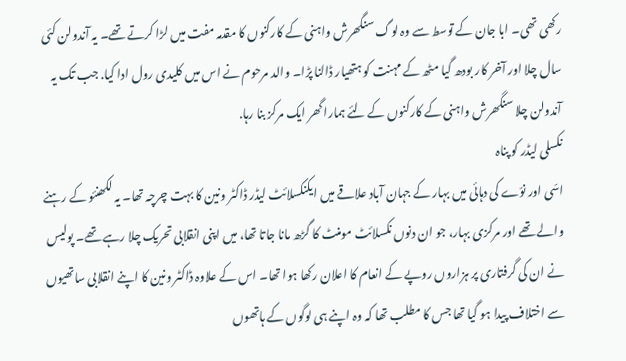رکھی تھی۔ ابا جان کے توسط سے وہ لوگ سنگھرش واہنی کے کارکنوں کا مقدمہ مفت میں لڑا کرتے تھے۔ یہ آندولن کئی سال چلا اور آخر کار بودھ گیا مٹھ کے مہنت کو ہتھیار ڈالنا پڑا۔ والد مرحوم نے اس میں کلیدی رول ادا کیا. جب تک یہ آندولن چلا سنگھرش واہنی کے کارکنوں کے لئے ہمارا گھر ایک مرکز بنا رہا.
نکسلی لیڈر کو پناہ
اسّی اور نوّے کی دہائی میں بہار کے جہان آباد علاقے میں ایکنکسلائٹ لیڈر ڈاکٹر ونین کا بہت چرچہ تھا۔ یہ لکھنئو کے رہنے والے تھے اور مرکزی بہار، جو ان دنوں نکسلائٹ مومنٹ کا گڑھ مانا جاتا تھا، میں اپنی انقلابی تحریک چلا رہے تھے۔ پولیس نے ان کی گرفتاری پر ہزاروں روپے کے انعام کا اعلان رکھا ہوا تھا۔ اس کے علاوہ ڈاکٹر ونین کا اپنے انقلابی ساتھیوں سے اختلاف پیدا ہو گیا تھا جس کا مطلب تھا کہ وہ اپنے ہی لوگوں کے ہاتھوں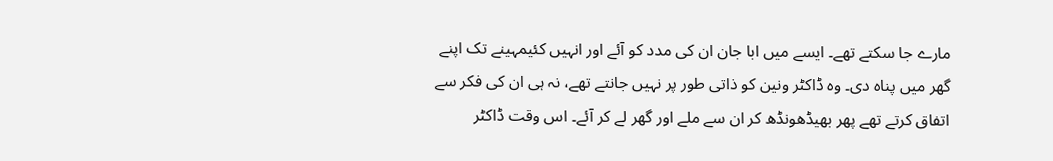مارے جا سکتے تھے۔ ایسے میں ابا جان ان کی مدد کو آئے اور انہیں کئیمہینے تک اپنے گھر میں پناہ دی۔ وہ ڈاکٹر ونین کو ذاتی طور پر نہیں جانتے تھے، نہ ہی ان کی فکر سے اتفاق کرتے تھے پھر بھیڈھونڈھ کر ان سے ملے اور گھر لے کر آئے۔ اس وقت ڈاکٹر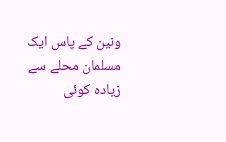ونین کے پاس ایک مسلمان محلے سے زیادہ کوئی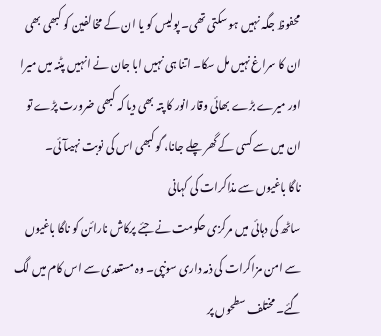محفوظ جگہ نہیں ہو سکتی تھی۔ پولیس کو یا ان کے مخالفین کو کبھی بھی ان کا سراغ نہیں مل سکا۔ اتنا ہی نہیں ابا جان نے انہیں پٹنہ میں میرا اور میرے بڑے بھائی وقار انور کا پتہ بھی دیا کہ کبھی ضرورت پڑے تو ان میں سے کسی کے گھر چلے جانا، گو کبھی اس کی نوبت نہیںآئی۔
ناگا باغیوں سے مذاکرات کی کہانی
ساٹھ کی دہائی میں مرکزی حکومت نے جئے پرکاش نارائن کو ناگا باغیوں سے امن مزاکرات کی ذمہ داری سونپی۔ وہ مستعدی سے اس کام میں لگ گئے۔ مختلف سطحوں پر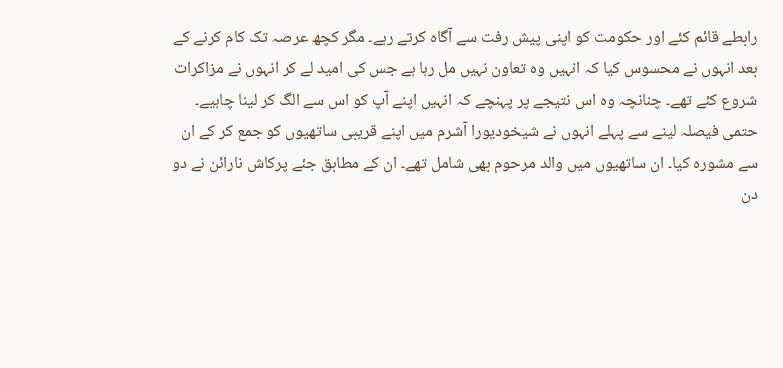رابطے قائم کئے اور حکومت کو اپنی پیش رفت سے آگاہ کرتے رہے۔ مگر کچھ عرصہ تک کام کرنے کے بعد انہوں نے محسوس کیا کہ انہیں وہ تعاون نہیں مل رہا ہے جس کی امید لے کر انہوں نے مزاکرات شروع کئے تھے۔ چنانچہ وہ اس نتیجے پر پہنچے کہ انہیں اپنے آپ کو اس سے الگ کر لینا چاہیے۔ حتمی فیصلہ لینے سے پہلے انہوں نے شیخودیورا آشرم میں اپنے قریبی ساتھیوں کو جمع کر کے ان سے مشورہ کیا۔ ان ساتھیوں میں والد مرحوم بھی شامل تھے۔ ان کے مطابق جئے پرکاش نارائن نے دو دن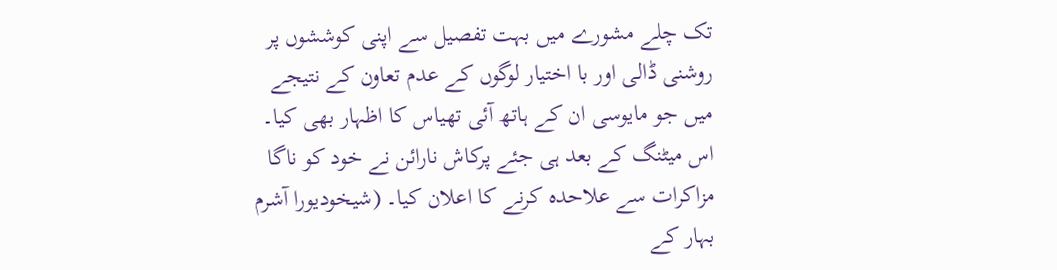تک چلے مشورے میں بہت تفصیل سے اپنی کوششوں پر روشنی ڈالی اور با اختیار لوگوں کے عدم تعاون کے نتیجے میں جو مایوسی ان کے ہاتھ آئی تھیاس کا اظہار بھی کیا۔ اس میٹنگ کے بعد ہی جئے پرکاش نارائن نے خود کو ناگا مزاکرات سے علاحدہ کرنے کا اعلان کیا۔ (شیخودیورا آشرم بہار کے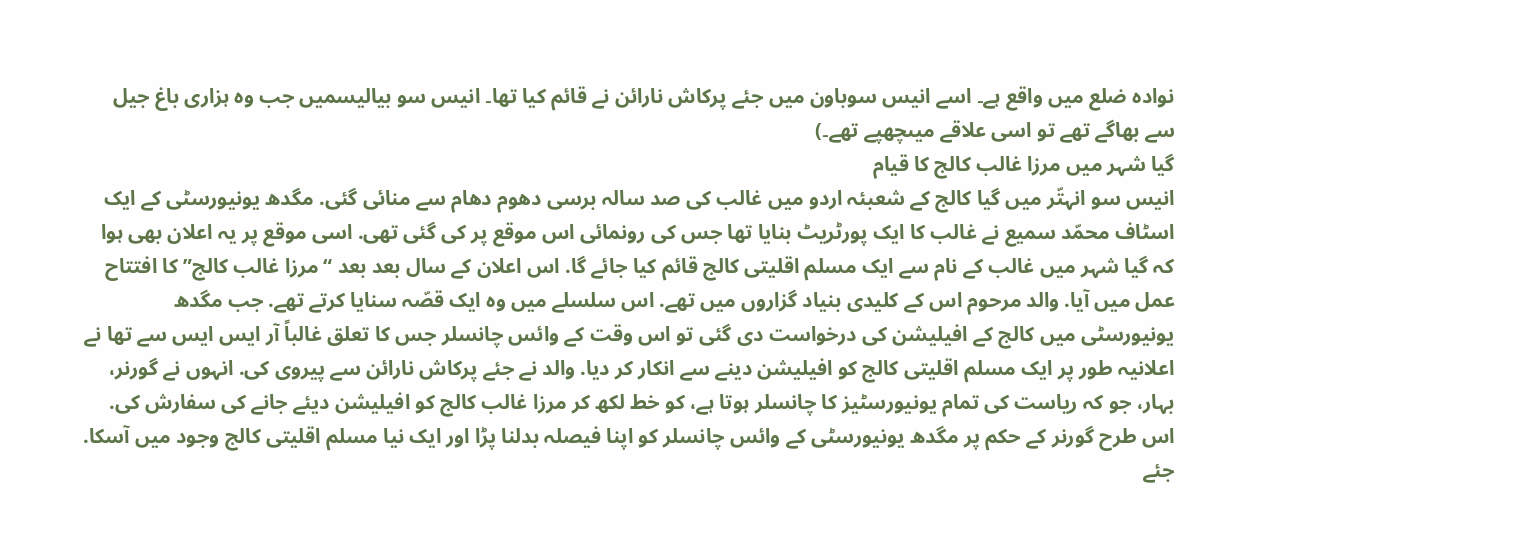نوادہ ضلع میں واقع ہے۔ اسے انیس سوباون میں جئے پرکاش نارائن نے قائم کیا تھا۔ انیس سو بیالیسمیں جب وہ ہزاری باغ جیل سے بھاگے تھے تو اسی علاقے میںچھپے تھے۔)
گیا شہر میں مرزا غالب کالج کا قیام
انیس سو انہتّر میں گیا کالج کے شعبئہ اردو میں غالب کی صد سالہ برسی دھوم دھام سے منائی گئی. مگدھ یونیورسٹی کے ایک اسٹاف محمّد سمیع نے غالب کا ایک پورٹریٹ بنایا تھا جس کی رونمائی اس موقع پر کی گئی تھی. اسی موقع پر یہ اعلان بھی ہوا کہ گیا شہر میں غالب کے نام سے ایک مسلم اقلیتی کالج قائم کیا جائے گا. اس اعلان کے سال بعد بعد “مرزا غالب کالج” کا افتتاح عمل میں آیا. والد مرحوم اس کے کلیدی بنیاد گزاروں میں تھے. اس سلسلے میں وہ ایک قصّہ سنایا کرتے تھے. جب مگدھ یونیورسٹی میں کالج کے افیلیشن کی درخواست دی گئی تو اس وقت کے وائس چانسلر جس کا تعلق غالباً آر ایس ایس سے تھا نے اعلانیہ طور پر ایک مسلم اقلیتی کالج کو افیلیشن دینے سے انکار کر دیا. والد نے جئے پرکاش نارائن سے پیروی کی. انہوں نے گورنر، بہار، جو کہ ریاست کی تمام یونیورسٹیز کا چانسلر ہوتا ہے، کو خط لکھ کر مرزا غالب کالج کو افیلیشن دیئے جانے کی سفارش کی. اس طرح گورنر کے حکم پر مگدھ یونیورسٹی کے وائس چانسلر کو اپنا فیصلہ بدلنا پڑا اور ایک نیا مسلم اقلیتی کالج وجود میں آسکا. جئے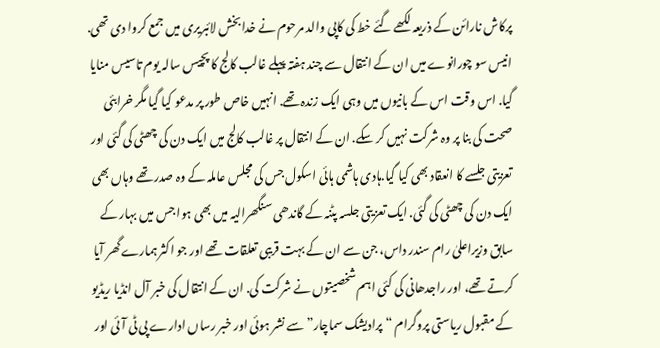پرکاش نارائن کے ذریعہ لکھے گئے خط کی کاپی والد مرحوم نے خدا بخش لائبریری میں جمع کروا دی تھی.
انیس سو چورانوے میں ان کے انتقال سے چند ہفتہ پہلے غالب کالج کا پچیس سالہ یوم تاسیس منایا گیا. اس وقت اس کے بانیوں میں وہی ایک زندہ تھے. انہیں خاص طور پر مدعو کیا گیا مگر خرابئی صحت کی بنا پر وہ شرکت نہیں کر سکے. ان کے انتقال پر غالب کالج میں ایک دن کی چھٹی کی گئی اور تعزیتی جلسے کا انعقاد بھی کیا گیا.ہادی ہاشمی ہائی اسکول جس کی مجلس عاملہ کے وہ صدر تھے وہاں بھی ایک دن کی چھٹی کی گئی. ایک تعزیتی جلسہ پٹنہ کے گاندھی سنگھرالیہ میں بھی ہوا جس میں بہار کے سابق وزیراعلیٰ رام سندر داس، جن سے ان کے بہت قریبی تعلقات تھے اور جو اکثر ہمارےگھر آیا کرتے تھے، اور راجدھانی کی کئی اہم شخصیتوں نے شرکت کی. ان کے انتقال کی خبر آل انڈیا ریڈیو کے مقبول ریاستی پروگرام “پرادیشک سماچار” سے نشر ہوئی اور خبر رساں ادارے پی ٹی آئی اور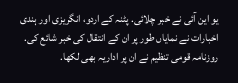یو این آئی نے خبر چلائی. پٹنہ کے اردو، انگریزی اور ہندی اخبارات نے نمایاں طور پر ان کے انتقال کی خبر شائع کی. روزنامہ قومی تنظیم نے ان پر اداریہ بھی لکھا.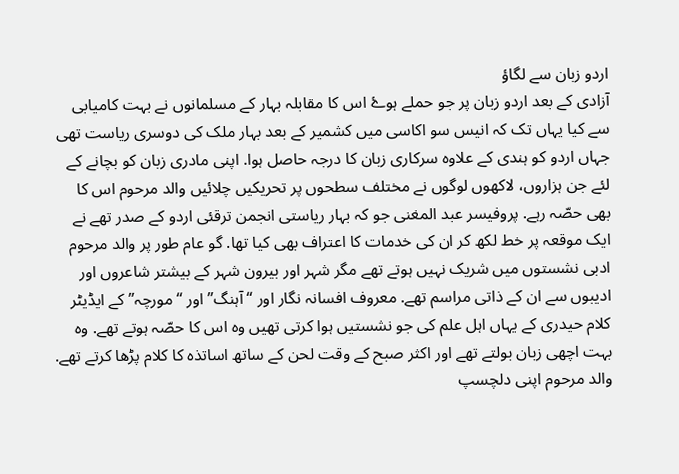اردو زبان سے لگاؤ
آزادی کے بعد اردو زبان پر جو حملے ہوۓ اس کا مقابلہ بہار کے مسلمانوں نے بہت کامیابی سے کیا یہاں تک کہ انیس سو اکاسی میں کشمیر کے بعد بہار ملک کی دوسری ریاست تھی جہاں اردو کو ہندی کے علاوہ سرکاری زبان کا درجہ حاصل ہوا. اپنی مادری زبان کو بچانے کے لئے جن ہزاروں، لاکھوں لوگوں نے مختلف سطحوں پر تحریکیں چلائیں والد مرحوم اس کا بھی حصّہ رہے. پروفیسر عبد المغنی جو کہ بہار ریاستی انجمن ترقئی اردو کے صدر تھے نے ایک موقعہ پر خط لکھ کر ان کی خدمات کا اعتراف بھی کیا تھا. گو عام طور پر والد مرحوم ادبی نشستوں میں شریک نہیں ہوتے تھے مگر شہر اور بیرون شہر کے بیشتر شاعروں اور ادیبوں سے ان کے ذاتی مراسم تھے. معروف افسانہ نگار اور “آہنگ” اور “مورچہ” کے ایڈیٹر کلام حیدری کے یہاں اہل علم کی جو نشستیں ہوا کرتی تھیں وہ اس کا حصّہ ہوتے تھے. وہ بہت اچھی زبان بولتے تھے اور اکثر صبح کے وقت لحن کے ساتھ اساتذہ کا کلام پڑھا کرتے تھے.
والد مرحوم اپنی دلچسپ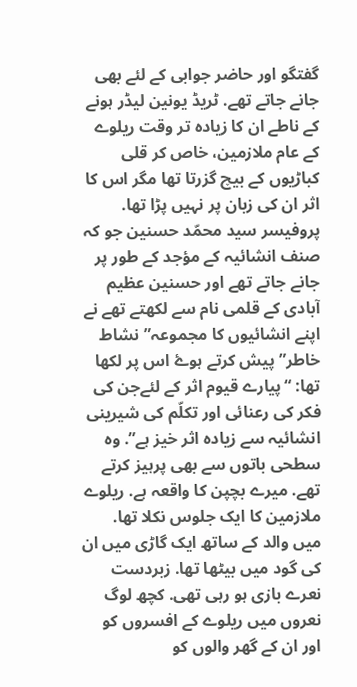گفتگو اور حاضر جوابی کے لئے بھی جانے جاتے تھے. ٹریڈ یونین لیڈر ہونے کے ناطے ان کا زیادہ تر وقت ریلوے کے عام ملازمین، خاص کر قلی کباڑیوں کے بیچ گزرتا تھا مگر اس کا اثر ان کی زبان پر نہیں پڑا تھا. پروفیسر سید محمّد حسنین جو کہ صنف انشائیہ کے مؤجد کے طور پر جانے جاتے تھے اور حسنین عظیم آبادی کے قلمی نام سے لکھتے تھے نے اپنے انشائیوں کا مجموعہ”نشاط خاطر” پیش کرتے ہوۓ اس پر لکھا تھا: “پیارے قیوم اثر کے لئےجن کی فکر کی رعنائی اور تکلّم کی شیرینی انشائیہ سے زیادہ اثر خیز ہے”. وہ سطحی باتوں سے بھی پرہیز کرتے تھے. میرے بچپن کا واقعہ ہے. ریلوے ملازمین کا ایک جلوس نکلا تھا. میں والد کے ساتھ ایک گاڑی میں ان کی گود میں بیٹھا تھا. زبردست نعرے بازی ہو رہی تھی. کچھ لوگ نعروں میں ریلوے کے افسروں کو اور ان کے گھر والوں کو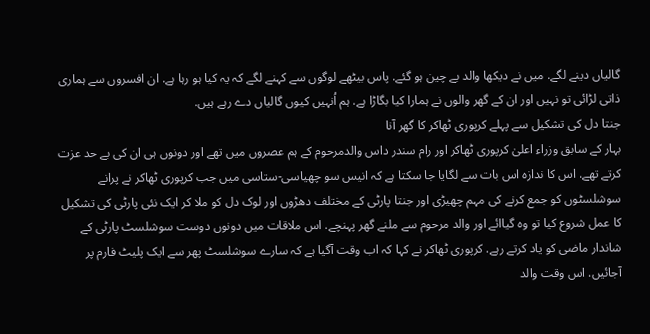گالیاں دینے لگے. میں نے دیکھا والد بے چین ہو گئے. پاس بیٹھے لوگوں سے کہنے لگے کہ یہ کیا ہو رہا ہے. ان افسروں سے ہماری ذاتی لڑائی تو نہیں اور ان کے گھر والوں نے ہمارا کیا بگاڑا ہے. ہم اُنہیں کیوں گالیاں دے رہے ہیں.
جنتا دل کی تشکیل سے پہلے کرپوری ٹھاکر کا گھر آنا
بہار کے سابق وزراء اعلیٰ کرپوری ٹھاکر اور رام سندر داس والدمرحوم کے ہم عصروں میں تھے اور دونوں ہی ان کی بے حد عزت کرتے تھے. اس کا ندازہ اس بات سے لگایا جا سکتا ہے کہ انیس سو چھیاسی-ستاسی میں جب کرپوری ٹھاکر نے پرانے سوشلسٹوں کو جمع کرنے کی مہم چھیڑی اور جنتا پارٹی کے مختلف دھڑوں اور لوک دل کو ملا کر ایک نئی پارٹی کی تشکیل کا عمل شروع کیا تو وہ گیاائے اور والد مرحوم سے ملنے گھر پہنچے. اس ملاقات میں دونوں دوست سوشلسٹ پارٹی کے شاندار ماضی کو یاد کرتے رہے. کرپوری ٹھاکر نے کہا کہ اب وقت آگیا ہے کہ سارے سوشلسٹ پھر سے ایک پلیٹ فارم پر آجائیں. اس وقت والد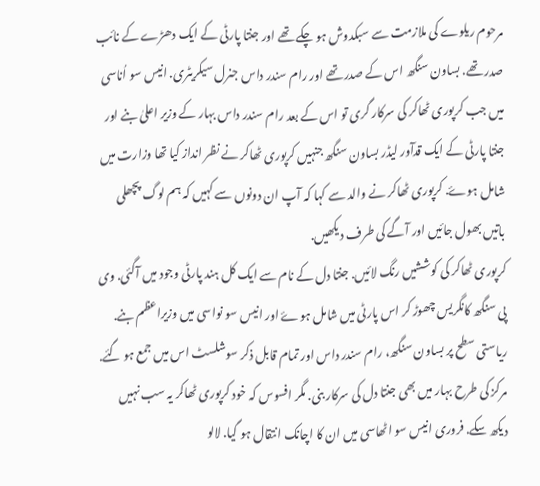مرحوم ریلوے کی ملازمت سے سبکدوش ہو چکے تھے اور جنتا پارٹی کے ایک دھڑے کے نائب صدر تھے. بساون سنگھ اس کے صدر تھے اور رام سندر داس جنرل سیکریٹری. انیس سو اُناسی میں جب کرپوری ٹھاکر کی سرکار گری تو اس کے بعد رام سندر داس بہار کے وزیر اعلیٰ بنے اور جنتا پارٹی کے ایک قدآور لیڈر بساون سنگھ جنہیں کرپوری ٹھاکر نے نظر انداز کیا تھا وزارت میں شامل ہوۓ. کرپوری ٹھاکر نے والد سے کہا کہ آپ ان دونوں سے کہیں کہ ہم لوگ پچھلی باتیں بھول جائیں اور آگے کی طرف دیکھیں.
کرپوری ٹھاکر کی کوششیں رنگ لائیں. جنتا دل کے نام سے ایک کل ہند پارٹی وجود میں آگئی. وی پی سنگھ کانگریس چھوڑ کر اس پارٹی میں شامل ہوۓ اور انیس سو نواسی میں وزیراعظم بنے. ریاستی سطح پر بساون سنگھ، رام سندر داس اور تمام قابل ذکر سوشلسٹ اس میں جمع ہو گئے. مرکز کی طرح بہار میں بھی جنتا دل کی سرکار بنی. مگر افسوس کہ خود کرپوری ٹھاکر یہ سب نہیں دیکھ سکے. فروری انیس سو اٹھاسی میں ان کا اچانک انتقال ہو گیا. لالو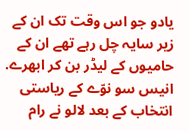یادو جو اس وقت تک ان کے زیر سایہ چل رہے تھے ان کے حامیوں کے لیڈر بن کر ابھرے. انیس سو نوّے کے ریاستی انتخاب کے بعد لالو نے رام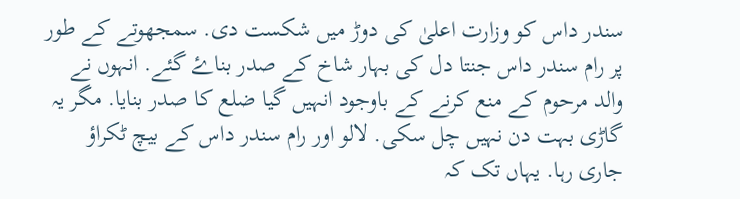سندر داس کو وزارت اعلیٰ کی دوڑ میں شکست دی. سمجھوتے کے طور پر رام سندر داس جنتا دل کی بہار شاخ کے صدر بناۓ گئے. انہوں نے والد مرحوم کے منع کرنے کے باوجود انہیں گیا ضلع کا صدر بنایا. مگر یہ گاڑی بہت دن نہیں چل سکی. لالو اور رام سندر داس کے بیچ ٹکراؤ جاری رہا. یہاں تک کہ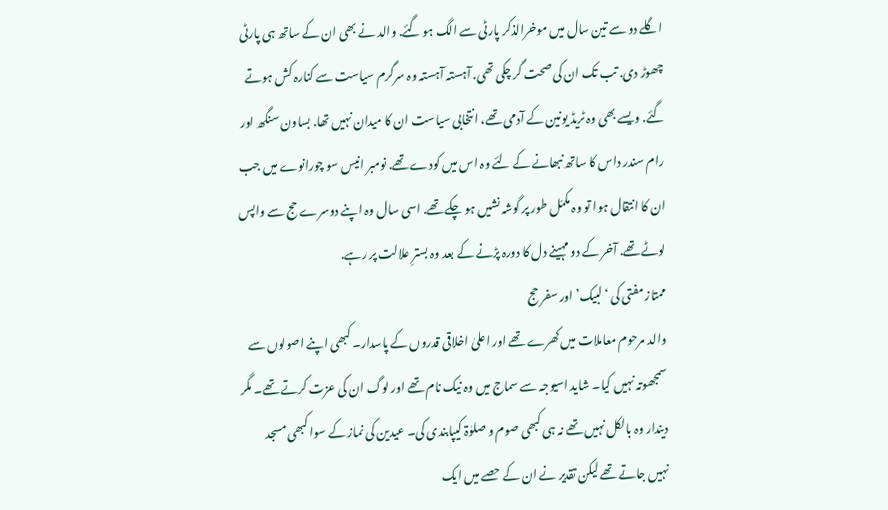اگلے دو سے تین سال میں موخرالذکر پارٹی سے الگ ہو گئے. والد نے بھی ان کے ساتھ ہی پارٹی چھوڑ دی. تب تک ان کی صحت گر چکی تھی. آہستہ آہستہ وہ سرگرم سیاست سے کنارہ کش ہوتے گئے. ویسے بھی وہ ٹریڈ یونین کے آدمی تھے، انتخابی سیاست ان کا میدان نہیں تھا. بساون سنگھ اور رام سندر داس کا ساتھ نبھانے کے لئے وہ اس میں کودے تھے. نومبر انیس سو چورانوے میں جب ان کا انتقال ہوا تو وہ مکمّل طور پر گوشہ نشیں ہو چکے تھے. اسی سال وہ اپنے دوسرے حج سے واپس لوٹے تھے. آخر کے دو مہینے دل کا دورہ پڑنے کے بعد وہ بسترِ علالت پر رہے.
ممتاز مفتی کی ‘لبیک’ اور سفر حج
والد مرحوم معاملات میں کھرے تھے اور اعلیٰ اخلاقی قدروں کے پاسدار۔ کبھی اپنے اصولوں سے سمجھوتہ نہیں کیا۔ شاید اسیوجہ سے سماج میں وہ نیک نام تھے اور لوگ ان کی عزت کرتے تھے۔ مگر دیندار وہ بالکل نہیں تھے نہ ہی کبھی صوم و صلوٰۃ کیپابندی کی۔ عیدین کی نماز کے سوا کبھی مسجد نہیں جاتے تھے لیکن تقدیر نے ان کے حصے میں ایک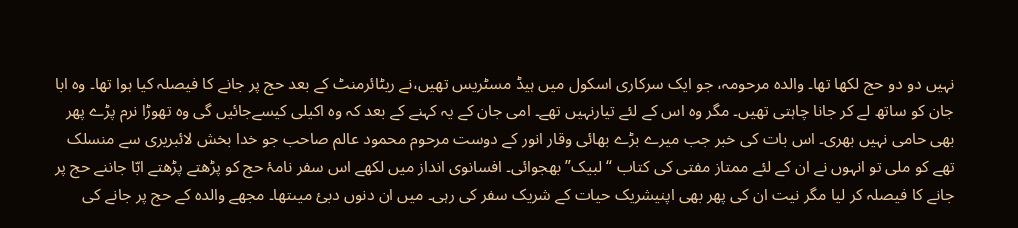نہیں دو دو حج لکھا تھا۔ والدہ مرحومہ، جو ایک سرکاری اسکول میں ہیڈ مسٹریس تھیں،نے ریٹائرمنٹ کے بعد حج پر جانے کا فیصلہ کیا ہوا تھا۔ وہ ابا جان کو ساتھ لے کر جانا چاہتی تھیں۔ مگر وہ اس کے لئے تیارنہیں تھے۔ امی جان کے یہ کہنے کے بعد کہ وہ اکیلی کیسےجائیں گی وہ تھوڑا نرم پڑے پھر بھی حامی نہیں بھری۔ اس بات کی خبر جب میرے بڑے بھائی وقار انور کے دوست مرحوم محمود عالم صاحب جو خدا بخش لائبریری سے منسلک تھے کو ملی تو انہوں نے ان کے لئے ممتاز مفتی کی کتاب “لبیک” بھجوائی۔ افسانوی انداز میں لکھے اس سفر نامۂ حج کو پڑھتے پڑھتے ابّا جاننے حج پر جانے کا فیصلہ کر لیا مگر نیت ان کی پھر بھی اپنیشریک حیات کے شریک سفر کی رہی۔ میں ان دنوں دبئ میںتھا۔ مجھے والدہ کے حج پر جانے کی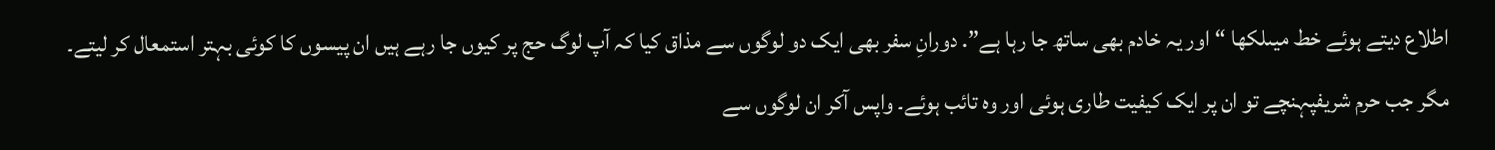اطلاع دیتے ہوئے خط میںلکھا “اور یہ خادم بھی ساتھ جا رہا ہے”. دورانِ سفر بھی ایک دو لوگوں سے مذاق کیا کہ آپ لوگ حج پر کیوں جا رہے ہیں ان پیسوں کا کوئی بہتر استمعال کر لیتے۔ مگر جب حرم شریفپہنچے تو ان پر ایک کیفیت طاری ہوئی اور وہ تائب ہوئے۔ واپس آکر ان لوگوں سے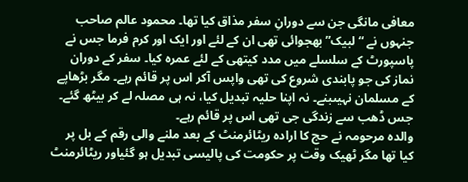معافی مانگی جن سے دورانِ سفر مذاق کیا تھا۔ محمود عالم صاحب جنہوں نے “لبیک” بھجوائی تھی ان کے لئے اور ایک اور کرم فرما جس نے پاسپورٹ کے سلسلے میں مدد کیتھی کے لئے عمرہ کیا۔ سفر کے دوران نماز کی جو پابندی شروع کی تھی واپس آکر اس پر قائم رہے۔ مگر بڑھاپے کے مسلمان نہیںبنے۔ نہ اپنا حلیہ تبدیل کیا، نہ ہی مصلہ لے کر بیٹھ گئے۔ جس ڈھب سے زندگی جی تھی اس پر قائم رہے۔
والدہ مرحومہ نے حج کا ارادہ ریٹائرمنٹ کے بعد ملنے والی رقم کے بل پر کیا تھا مگر ٹھیک وقت پر حکومت کی پالیسی تبدیل ہو گئیاور ریٹائرمنٹ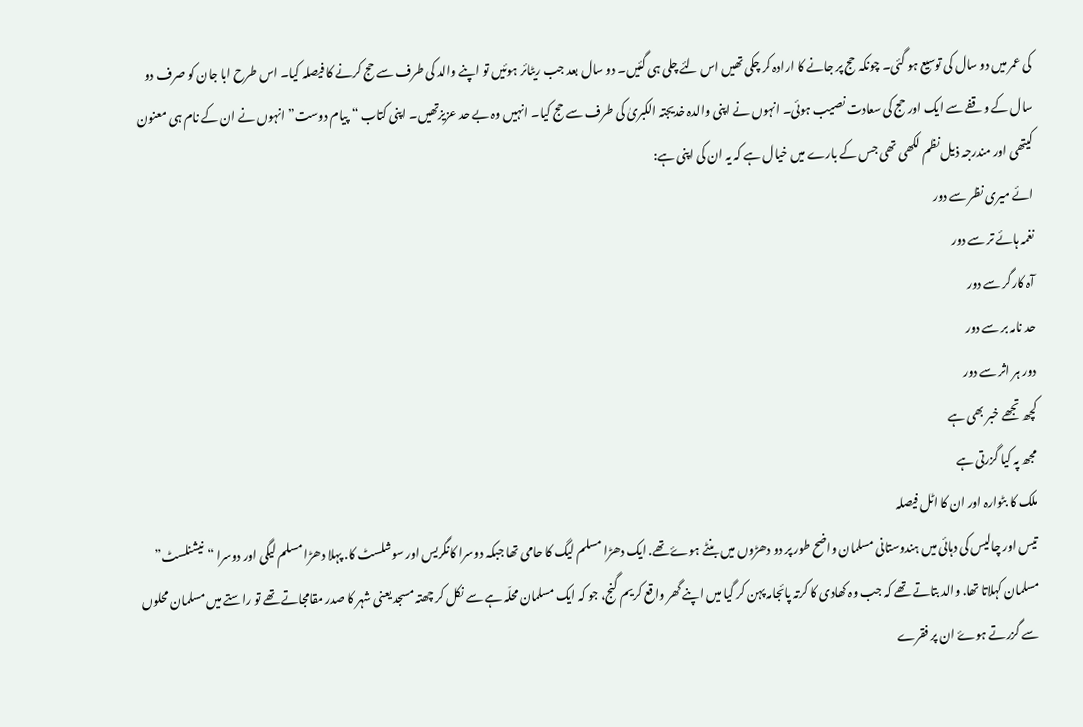کی عمر میں دو سال کی توسیع ہو گئی۔ چونکہ حج پر جانے کا ارادہ کر چکی تھیں اس لئے چلی ہی گئیں۔ دو سال بعد جب ریٹائر ہوئیں تو اپنے والد کی طرف سے حج کرنے کا فیصلہ کیا۔ اس طرح ابا جان کو صرف دو سال کے وقفے سے ایک اور حج کی سعادت نصیب ہوئی۔ انہوں نے اپنی والدہ خدیجتہ الکبریٰ کی طرف سے حج کیا۔ انہیں وہ بے حد عزیزتھیں۔ اپنی کتاب “پیام دوست” انہوں نے ان کے نام ہی معنون کیتھی اور مندرجہ ذیل نظم لکھی تھی جس کے بارے میں خیال ہے کہ یہ ان کی اپنی ہے:
ائے میری نظر سے دور
نغمہ ہائے تر سے دور
آہ کارگر سے دور
حد نامہ بر سے دور
دور ہر اثر سے دور
کچھ تجھے خبر بھی ہے
مجھ پہ کیا گزرتی ہے
ملک کا بٹوارہ اور ان کا اٹل فیصلہ
تیس اور چالیس کی دہائی میں ہندوستانی مسلمان واضح طور پر دو دھڑوں میں بنٹے ہوۓ تھے. ایک دھڑا مسلم لیگ کا حامی تھا جبکہ دوسرا کانگریس اور سوشلسٹ کا. پہلا دھڑا مسلم لیگی اور دوسرا “نیشنلسٹ” مسلمان کہلاتا تھا. والد بتاتے تھے کہ جب وہ کھادی کا کرتہ پائجامہ پہن کر گیا میں اپنے گھر واقع کریم گنج، جو کہ ایک مسلمان محلّہ ہے سے نکل کر چھتہ مسجد یعنی شہر کا صدر مقامجاتے تھے تو راستے میں مسلمان محلوں سے گزرتے ہوۓ ان پر فقرے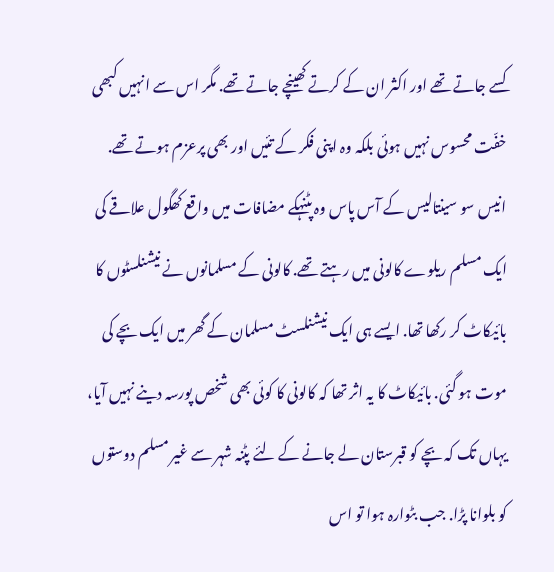کسے جاتے تھے اور اکثر ان کے کرتے کھینچے جاتے تھے. مگر اس سے انہیں کبھی خفّت محسوس نہیں ہوئی بلکہ وہ اپنی فکر کے تئیں اور بھی پرعزم ہوتے تھے. انیس سو سینتالیس کے آس پاس وہ پٹنہکے مضافات میں واقع کھگول علاقے کی ایک مسلم ریلوے کالونی میں رہتے تھے. کالونی کے مسلمانوں نے نیشنلسٹوں کا بائیکاٹ کر رکھا تھا. ایسے ہی ایک نیشنلسٹ مسلمان کے گھر میں ایک بچے کی موت ہو گئی. بائیکاٹ کا یہ اثر تھا کہ کالونی کا کوئی بھی شخص پورسہ دینے نہیں آیا، یہاں تک کہ بچے کو قبرستان لے جانے کے لئے پٹنہ شہر سے غیر مسلم دوستوں کو بلوانا پڑا. جب بٹوارہ ہوا تو اس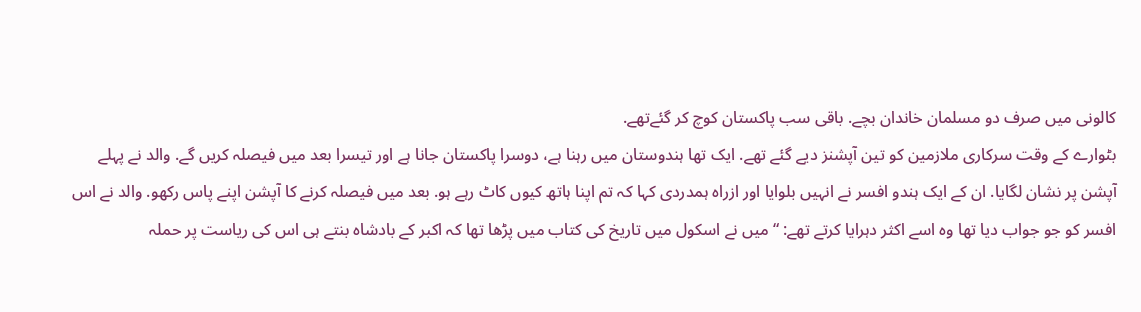کالونی میں صرف دو مسلمان خاندان بچے. باقی سب پاکستان کوچ کر گئےتھے.
بٹوارے کے وقت سرکاری ملازمین کو تین آپشنز دیے گئے تھے. ایک تھا ہندوستان میں رہنا ہے، دوسرا پاکستان جانا ہے اور تیسرا بعد میں فیصلہ کریں گے. والد نے پہلے آپشن پر نشان لگایا. ان کے ایک ہندو افسر نے انہیں بلوایا اور ازراہ ہمدردی کہا کہ تم اپنا ہاتھ کیوں کاٹ رہے ہو. بعد میں فیصلہ کرنے کا آپشن اپنے پاس رکھو. والد نے اس افسر کو جو جواب دیا تھا وہ اسے اکثر دہرایا کرتے تھے: “میں نے اسکول میں تاریخ کی کتاب میں پڑھا تھا کہ اکبر کے بادشاہ بنتے ہی اس کی ریاست پر حملہ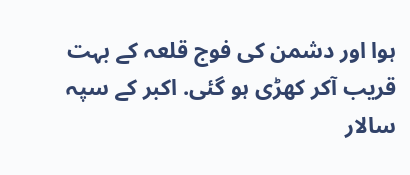ہوا اور دشمن کی فوج قلعہ کے بہت قریب آکر کھڑی ہو گئی. اکبر کے سپہ سالار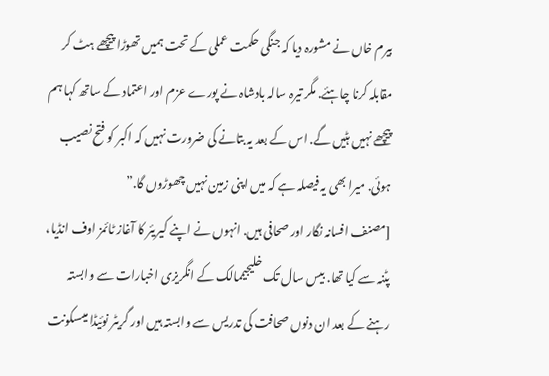بیرم خاں نے مشورہ دیا کہ جنگی حکمت عملی کے تحت ہمیں تھوڑا پیچھے ہٹ کر مقابلہ کرنا چاہئے. مگر تیرہ سالہ بادشاہ نے پورے عزم اور اعتماد کے ساتھ کہا ہم پیچھے نہیں ہٹیں گے. اس کے بعد یہ بتانے کی ضرورت نہیں کہ اکبر کو فتح نصیب ہوئی. میرا بھی یہ فیصلہ ہے کہ میں اپنی زمین نہیں چھوڑوں گا.”
[مصنف افسانہ نگار اور صحافی ہیں. انہوں نے اپنے کیریئر کا آغاز ٹائمز اوف انڈیا، پٹنہ سے کیا تھا. بیس سال تک خلیجیممالک کے انگریزی اخبارات سے وابستہ رہنے کے بعد ان دنوں صحافت کی تدریس سے وابستہ ہیں اور گریٹر نوئیڈا میںسکونت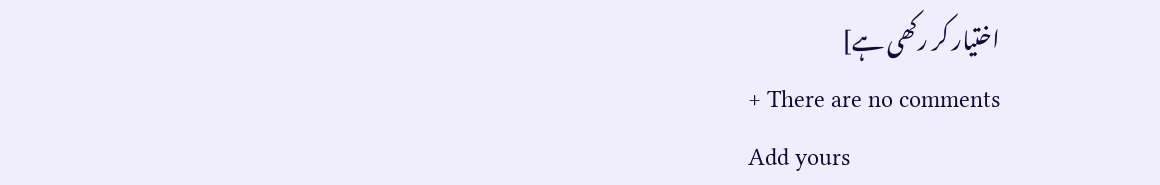اختیار کر رکھی ہے]
+ There are no comments
Add yours